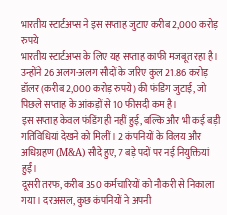भारतीय स्टार्टअप्स ने इस सप्ताह जुटाए करीब 2,000 करोड़ रुपये
भारतीय स्टार्टअप्स के लिए यह सप्ताह काफी मजबूत रहा है। उन्होंने 26 अलग-अलग सौदों के जरिए कुल 21.86 करोड़ डॉलर (करीब 2,000 करोड़ रुपये) की फंडिंग जुटाई, जो पिछले सप्ताह के आंकड़ों से 10 फीसदी कम है।
इस सप्ताह केवल फंडिंग ही नहीं हुई, बल्कि और भी कई बड़ी गतिविधियां देखने को मिलीं। 2 कंपनियों के विलय और अधिग्रहण (M&A) सौदे हुए, 7 बड़े पदों पर नई नियुक्तियां हुईं।
दूसरी तरफ, करीब 350 कर्मचारियों को नौकरी से निकाला गया। दरअसल, कुछ कंपनियों ने अपनी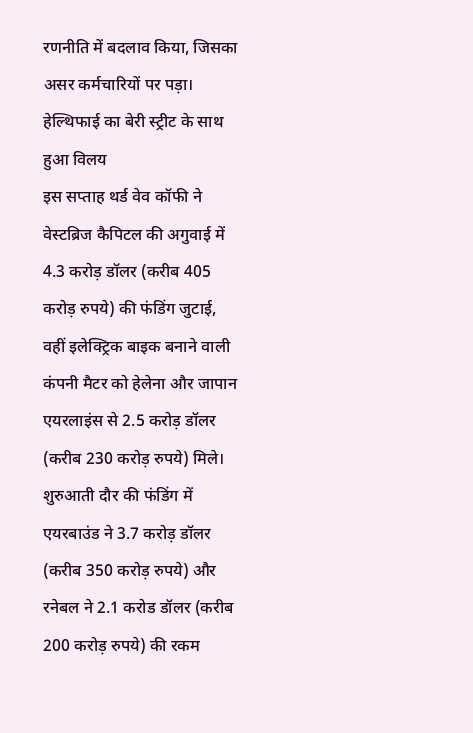रणनीति में बदलाव किया, जिसका असर कर्मचारियों पर पड़ा।
हेल्थिफाई का बेरी स्ट्रीट के साथ हुआ विलय
इस सप्ताह थर्ड वेव कॉफी ने वेस्टब्रिज कैपिटल की अगुवाई में 4.3 करोड़ डॉलर (करीब 405 करोड़ रुपये) की फंडिंग जुटाई, वहीं इलेक्ट्रिक बाइक बनाने वाली कंपनी मैटर को हेलेना और जापान एयरलाइंस से 2.5 करोड़ डॉलर (करीब 230 करोड़ रुपये) मिले।
शुरुआती दौर की फंडिंग में एयरबाउंड ने 3.7 करोड़ डॉलर (करीब 350 करोड़ रुपये) और रनेबल ने 2.1 करोड डॉलर (करीब 200 करोड़ रुपये) की रकम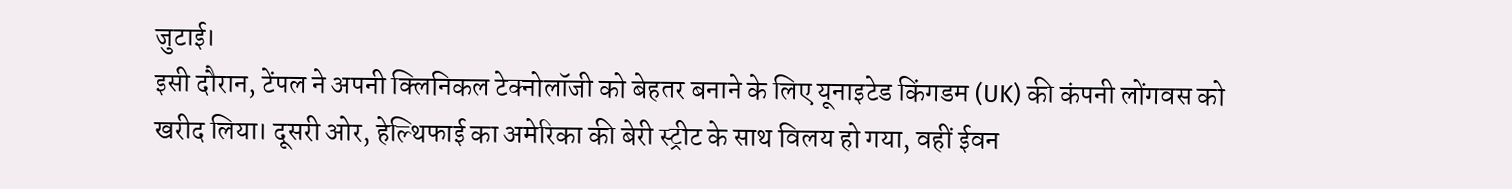जुटाई।
इसी दौरान, टेंपल ने अपनी क्लिनिकल टेक्नोलॉजी को बेहतर बनाने के लिए यूनाइटेड किंगडम (UK) की कंपनी लोंगवस को खरीद लिया। दूसरी ओर, हेल्थिफाई का अमेरिका की बेरी स्ट्रीट के साथ विलय हो गया, वहीं ईवन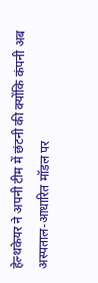हेल्थकेयर ने अपनी टीम में छंटनी की क्योंकि कंपनी अब अस्पताल-आधारित मॉडल पर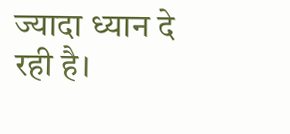ज्यादा ध्यान दे रही है।